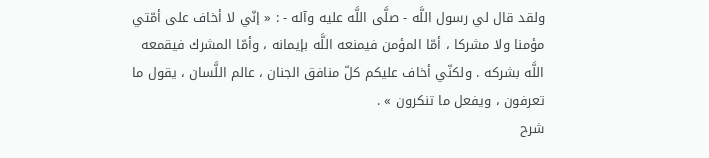ولقد قال لي رسول اللَّه - صلَّى اللَّه عليه وآله - : « إنّي لا أخاف على أمّتي مؤمنا ولا مشركا ، أمّا المؤمن فيمنعه اللَّه بإيمانه ، وأمّا المشرك فيقمعه اللَّه بشركه . ولكنّي أخاف عليكم كلّ منافق الجنان ، عالم اللَّسان ، يقول ما تعرفون ، ويفعل ما تنكرون » .
شرح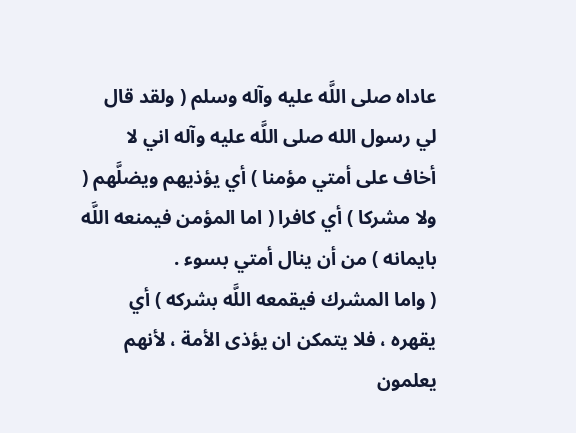عاداه صلى اللَّه عليه وآله وسلم ( ولقد قال لي رسول الله صلى اللَّه عليه وآله اني لا أخاف على أمتي مؤمنا ) أي يؤذيهم ويضلَّهم ( ولا مشركا ) أي كافرا ( اما المؤمن فيمنعه اللَّه بايمانه ) من أن ينال أمتي بسوء .
( واما المشرك فيقمعه اللَّه بشركه ) أي يقهره ، فلا يتمكن ان يؤذى الأمة ، لأنهم يعلمون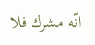انّه مشرك فلا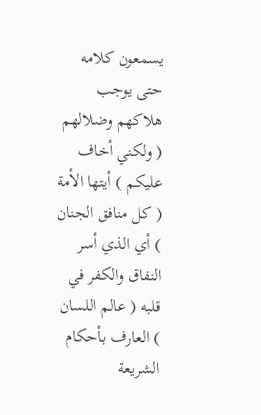يسمعون كلامه حتى يوجب هلاكهم وضلالهم ( ولكني أخاف عليكم ) أيتها الأمة ( كل منافق الجنان ) أي الذي أسر النفاق والكفر في قلبه ( عالم اللسان ) العارف بأحكام الشريعة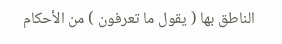الناطق بها ( يقول ما تعرفون ) من الأحكام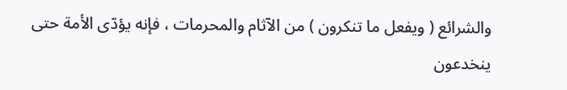والشرائع ( ويفعل ما تنكرون ) من الآثام والمحرمات ، فإنه يؤدّى الأمة حتى ينخدعون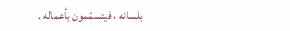بلسانه ، فيتسمّمون بأعماله .